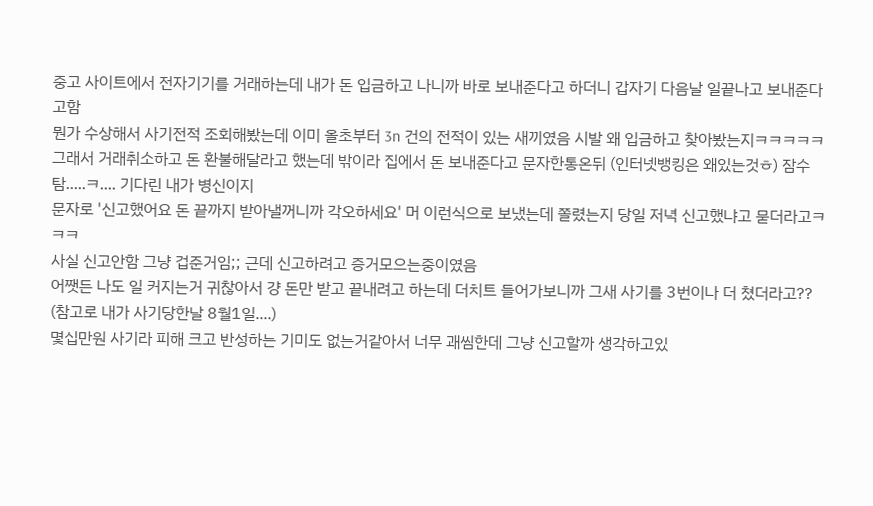중고 사이트에서 전자기기를 거래하는데 내가 돈 입금하고 나니까 바로 보내준다고 하더니 갑자기 다음날 일끝나고 보내준다고함
뭔가 수상해서 사기전적 조회해봤는데 이미 올초부터 3n 건의 전적이 있는 새끼였음 시발 왜 입금하고 찾아봤는지ㅋㅋㅋㅋㅋ
그래서 거래취소하고 돈 환불해달라고 했는데 밖이라 집에서 돈 보내준다고 문자한통온뒤 (인터넷뱅킹은 왜있는것ㅎ) 잠수탐.....ㅋ.... 기다린 내가 병신이지
문자로 '신고했어요 돈 끝까지 받아낼꺼니까 각오하세요' 머 이런식으로 보냈는데 쫄렸는지 당일 저녁 신고했냐고 묻더라고ㅋㅋㅋ
사실 신고안함 그냥 겁준거임;; 근데 신고하려고 증거모으는중이였음
어쨋든 나도 일 커지는거 귀찮아서 걍 돈만 받고 끝내려고 하는데 더치트 들어가보니까 그새 사기를 3번이나 더 쳤더라고??
(참고로 내가 사기당한날 8월1일....)
몇십만원 사기라 피해 크고 반성하는 기미도 없는거같아서 너무 괘씸한데 그냥 신고할까 생각하고있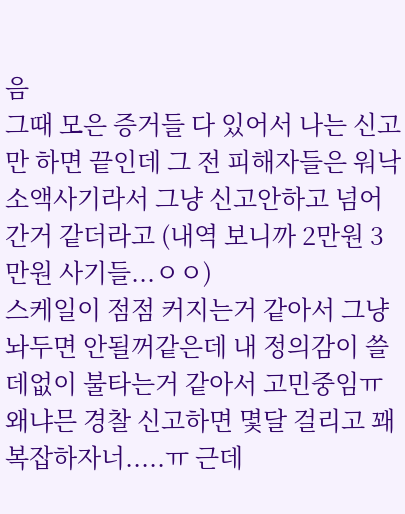음
그때 모은 증거들 다 있어서 나는 신고만 하면 끝인데 그 전 피해자들은 워낙 소액사기라서 그냥 신고안하고 넘어간거 같더라고 (내역 보니까 2만원 3만원 사기들...ㅇㅇ)
스케일이 점점 커지는거 같아서 그냥 놔두면 안될꺼같은데 내 정의감이 쓸데없이 불타는거 같아서 고민중임ㅠ
왜냐믄 경찰 신고하면 몇달 걸리고 꽤 복잡하자너.....ㅠ 근데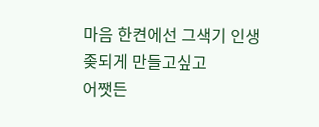마음 한켠에선 그색기 인생 좆되게 만들고싶고
어쨋든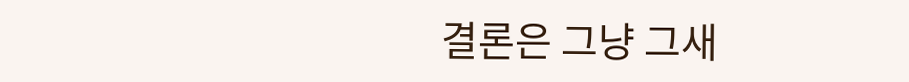결론은 그냥 그새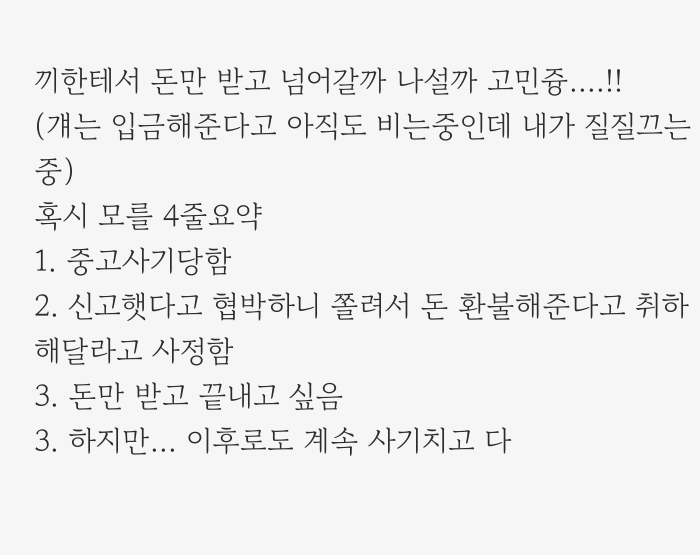끼한테서 돈만 받고 넘어갈까 나설까 고민즁....!!
(걔는 입금해준다고 아직도 비는중인데 내가 질질끄는중)
혹시 모를 4줄요약
1. 중고사기당함
2. 신고햇다고 협박하니 쫄려서 돈 환불해준다고 취하해달라고 사정함
3. 돈만 받고 끝내고 싶음
3. 하지만... 이후로도 계속 사기치고 다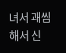녀서 괘씸해서 신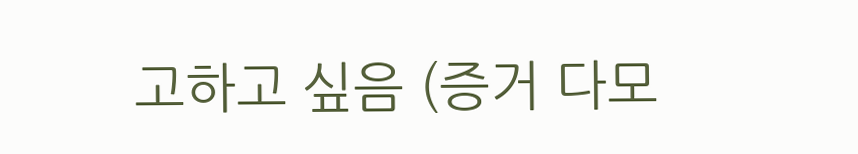고하고 싶음 (증거 다모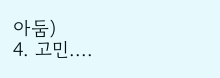아둠)
4. 고민....